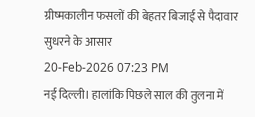ग्रीष्मकालीन फसलों की बेहतर बिजाई से पैदावार सुधरने के आसार
20-Feb-2026 07:23 PM
नई दिल्ली। हालांकि पिछले साल की तुलना में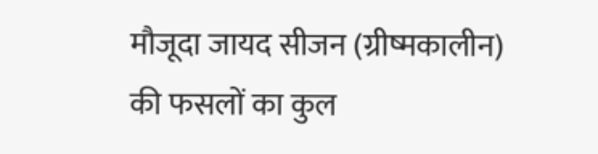मौजूदा जायद सीजन (ग्रीष्मकालीन) की फसलों का कुल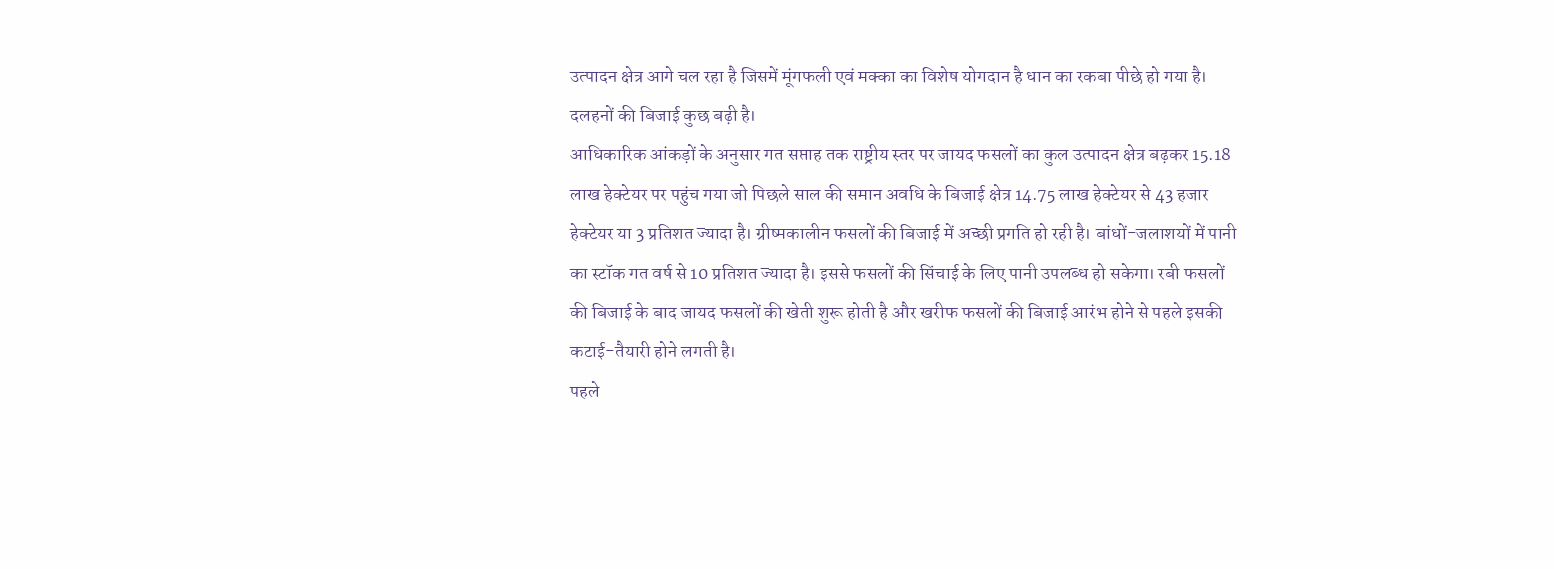उत्पादन क्षेत्र आगे चल रहा है जिसमें मूंगफली एवं मक्का का विशेष योगदान है धान का रकबा पीछे हो गया है। दलहनों की बिजाई कुछ बढ़ी है।
आधिकारिक आंकड़ों के अनुसार गत सप्ताह तक राष्ट्रीय स्तर पर जायद फसलों का कुल उत्पादन क्षेत्र बढ़कर 15.18 लाख हेक्टेयर पर पहुंच गया जो पिछले साल की समान अवधि के बिजाई क्षेत्र 14.75 लाख हेक्टेयर से 43 हजार हेक्टेयर या 3 प्रतिशत ज्यादा है। ग्रीष्मकालीन फसलों की बिजाई में अच्छी प्रगति हो रही है। बांधों-जलाशयों में पानी का स्टॉक गत वर्ष से 10 प्रतिशत ज्यादा है। इससे फसलों की सिंचाई के लिए पानी उपलब्ध हो सकेगा। रबी फसलों की बिजाई के बाद जायद फसलों की खेती शुरू होती है और खरीफ फसलों की बिजाई आरंभ होने से पहले इसकी कटाई-तैयारी होने लगती है।
पहले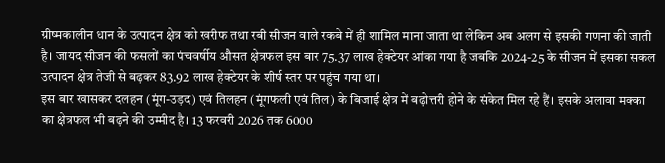ग्रीष्मकालीन धान के उत्पादन क्षेत्र को खरीफ तथा रबी सीजन वाले रकबे में ही शामिल माना जाता था लेकिन अब अलग से इसकी गणना की जाती है। जायद सीजन की फसलों का पंचवर्षीय औसत क्षेत्रफल इस बार 75.37 लाख हेक्टेयर आंका गया है जबकि 2024-25 के सीजन में इसका सकल उत्पादन क्षेत्र तेजी से बढ़कर 83.92 लाख हेक्टेयर के शीर्ष स्तर पर पहुंच गया था।
इस बार खासकर दलहन (मूंग-उड़द) एवं तिलहन (मूंगफली एवं तिल) के बिजाई क्षेत्र में बढ़ोत्तरी होने के संकेत मिल रहे हैं। इसके अलावा मक्का का क्षेत्रफल भी बढ़ने की उम्मीद है। 13 फरवरी 2026 तक 6000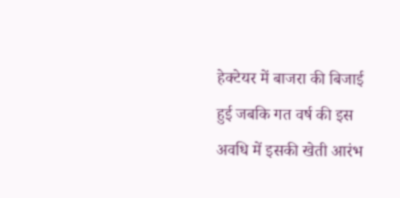हेक्टेयर में बाजरा की बिजाई हुई जबकि गत वर्ष की इस अवधि में इसकी खेती आरंभ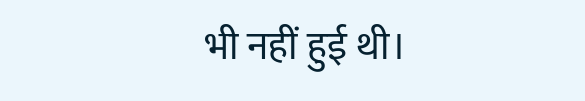भी नहीं हुई थी।